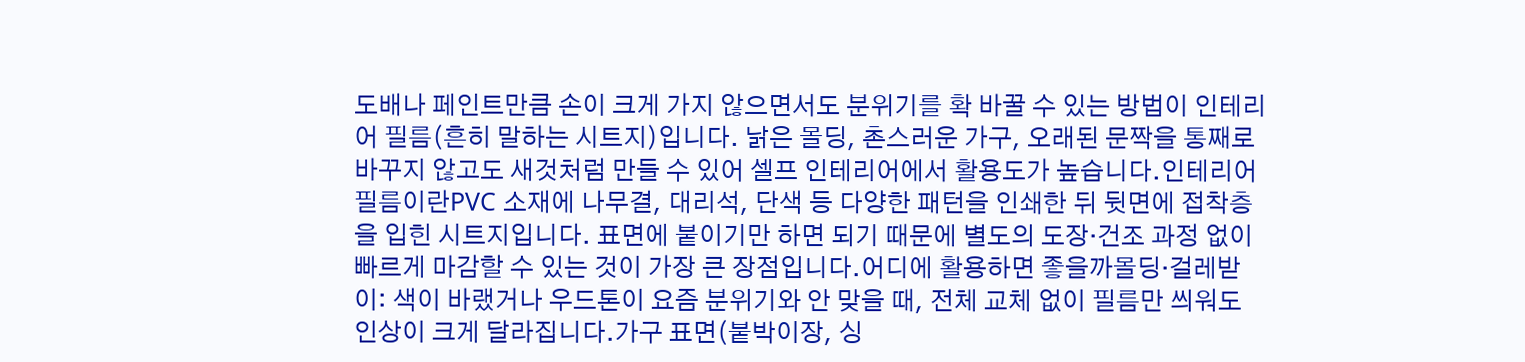도배나 페인트만큼 손이 크게 가지 않으면서도 분위기를 확 바꿀 수 있는 방법이 인테리어 필름(흔히 말하는 시트지)입니다. 낡은 몰딩, 촌스러운 가구, 오래된 문짝을 통째로 바꾸지 않고도 새것처럼 만들 수 있어 셀프 인테리어에서 활용도가 높습니다.인테리어 필름이란PVC 소재에 나무결, 대리석, 단색 등 다양한 패턴을 인쇄한 뒤 뒷면에 접착층을 입힌 시트지입니다. 표면에 붙이기만 하면 되기 때문에 별도의 도장·건조 과정 없이 빠르게 마감할 수 있는 것이 가장 큰 장점입니다.어디에 활용하면 좋을까몰딩·걸레받이: 색이 바랬거나 우드톤이 요즘 분위기와 안 맞을 때, 전체 교체 없이 필름만 씌워도 인상이 크게 달라집니다.가구 표면(붙박이장, 싱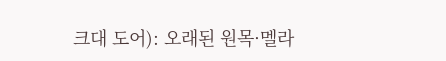크대 도어): 오래된 원목·멜라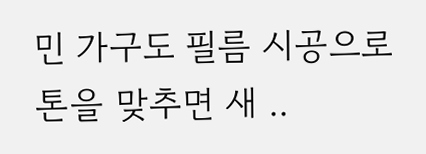민 가구도 필름 시공으로 톤을 맞추면 새 ..